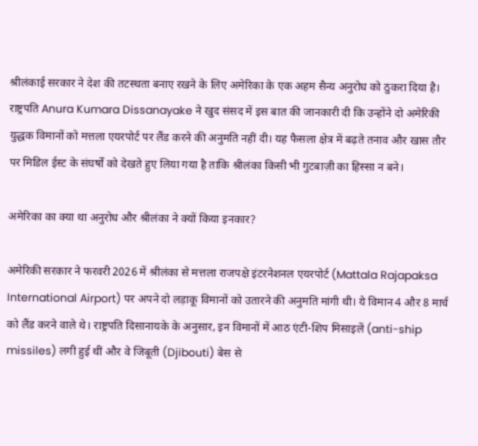श्रीलंकाई सरकार ने देश की तटस्थता बनाए रखने के लिए अमेरिका के एक अहम सैन्य अनुरोध को ठुकरा दिया है। राष्ट्रपति Anura Kumara Dissanayake ने खुद संसद में इस बात की जानकारी दी कि उन्होंने दो अमेरिकी युद्धक विमानों को मत्तला एयरपोर्ट पर लैंड करने की अनुमति नहीं दी। यह फैसला क्षेत्र में बढ़ते तनाव और खास तौर पर मिडिल ईस्ट के संघर्षों को देखते हुए लिया गया है ताकि श्रीलंका किसी भी गुटबाज़ी का हिस्सा न बने।

अमेरिका का क्या था अनुरोध और श्रीलंका ने क्यों किया इनकार?

अमेरिकी सरकार ने फरवरी 2026 में श्रीलंका से मत्तला राजपक्षे इंटरनेशनल एयरपोर्ट (Mattala Rajapaksa International Airport) पर अपने दो लड़ाकू विमानों को उतारने की अनुमति मांगी थी। ये विमान 4 और 8 मार्च को लैंड करने वाले थे। राष्ट्रपति दिसानायके के अनुसार, इन विमानों में आठ एंटी-शिप मिसाइलें (anti-ship missiles) लगी हुई थीं और वे जिबूती (Djibouti) बेस से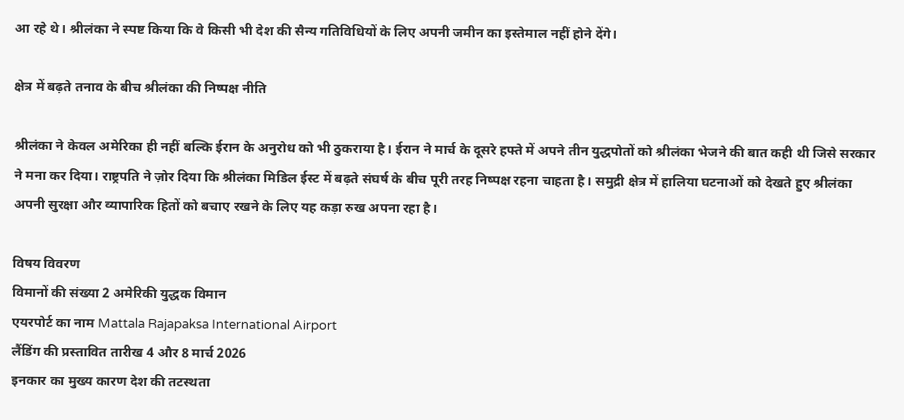आ रहे थे। श्रीलंका ने स्पष्ट किया कि वे किसी भी देश की सैन्य गतिविधियों के लिए अपनी जमीन का इस्तेमाल नहीं होने देंगे।

क्षेत्र में बढ़ते तनाव के बीच श्रीलंका की निष्पक्ष नीति

श्रीलंका ने केवल अमेरिका ही नहीं बल्कि ईरान के अनुरोध को भी ठुकराया है। ईरान ने मार्च के दूसरे हफ्ते में अपने तीन युद्धपोतों को श्रीलंका भेजने की बात कही थी जिसे सरकार ने मना कर दिया। राष्ट्रपति ने ज़ोर दिया कि श्रीलंका मिडिल ईस्ट में बढ़ते संघर्ष के बीच पूरी तरह निष्पक्ष रहना चाहता है। समुद्री क्षेत्र में हालिया घटनाओं को देखते हुए श्रीलंका अपनी सुरक्षा और व्यापारिक हितों को बचाए रखने के लिए यह कड़ा रुख अपना रहा है।

विषय विवरण
विमानों की संख्या 2 अमेरिकी युद्धक विमान
एयरपोर्ट का नाम Mattala Rajapaksa International Airport
लैंडिंग की प्रस्तावित तारीख 4 और 8 मार्च 2026
इनकार का मुख्य कारण देश की तटस्थता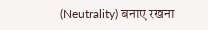(Neutrality) बनाए रखना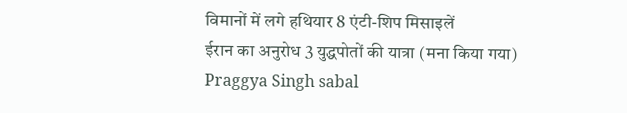विमानों में लगे हथियार 8 एंटी-शिप मिसाइलें
ईरान का अनुरोध 3 युद्धपोतों की यात्रा (मना किया गया)
Praggya Singh sabal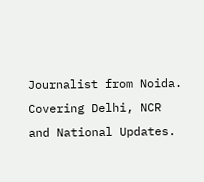Journalist from Noida. Covering Delhi, NCR and National Updates.